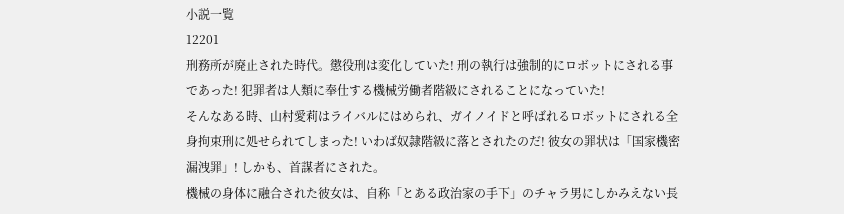小説一覧
12201
刑務所が廃止された時代。懲役刑は変化していた! 刑の執行は強制的にロボットにされる事であった! 犯罪者は人類に奉仕する機械労働者階級にされることになっていた!
そんなある時、山村愛莉はライバルにはめられ、ガイノイドと呼ばれるロボットにされる全身拘束刑に処せられてしまった! いわば奴隷階級に落とされたのだ! 彼女の罪状は「国家機密漏洩罪」! しかも、首謀者にされた。
機械の身体に融合された彼女は、自称「とある政治家の手下」のチャラ男にしかみえない長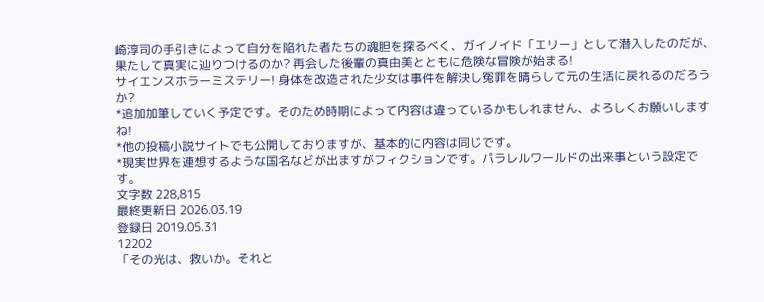崎淳司の手引きによって自分を陥れた者たちの魂胆を探るべく、ガイノイド「エリー」として潜入したのだが、果たして真実に辿りつけるのか? 再会した後輩の真由美とともに危険な冒険が始まる!
サイエンスホラーミステリー! 身体を改造された少女は事件を解決し冤罪を晴らして元の生活に戻れるのだろうか?
*追加加筆していく予定です。そのため時期によって内容は違っているかもしれません、よろしくお願いしますね!
*他の投稿小説サイトでも公開しておりますが、基本的に内容は同じです。
*現実世界を連想するような国名などが出ますがフィクションです。パラレルワールドの出来事という設定です。
文字数 228,815
最終更新日 2026.03.19
登録日 2019.05.31
12202
「その光は、救いか。それと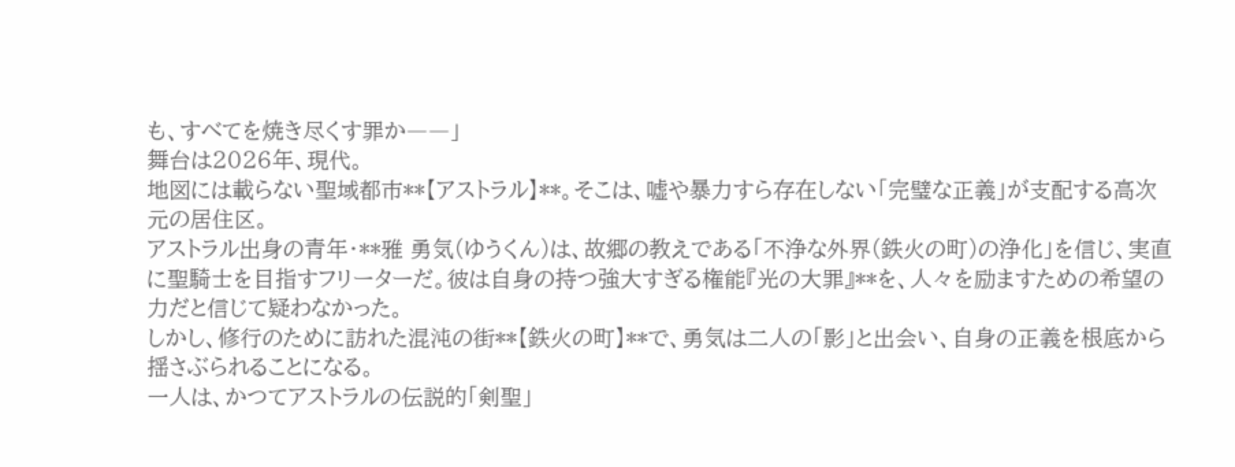も、すべてを焼き尽くす罪か――」
舞台は2026年、現代。
地図には載らない聖域都市**【アストラル】**。そこは、嘘や暴力すら存在しない「完璧な正義」が支配する高次元の居住区。
アストラル出身の青年・**雅 勇気(ゆうくん)は、故郷の教えである「不浄な外界(鉄火の町)の浄化」を信じ、実直に聖騎士を目指すフリーターだ。彼は自身の持つ強大すぎる権能『光の大罪』**を、人々を励ますための希望の力だと信じて疑わなかった。
しかし、修行のために訪れた混沌の街**【鉄火の町】**で、勇気は二人の「影」と出会い、自身の正義を根底から揺さぶられることになる。
一人は、かつてアストラルの伝説的「剣聖」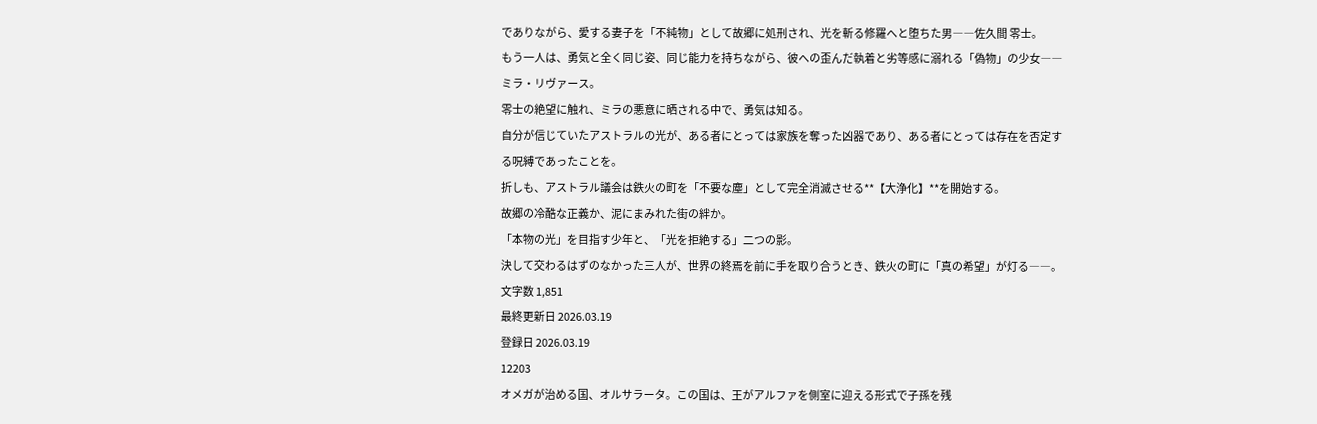でありながら、愛する妻子を「不純物」として故郷に処刑され、光を斬る修羅へと堕ちた男――佐久間 零士。
もう一人は、勇気と全く同じ姿、同じ能力を持ちながら、彼への歪んだ執着と劣等感に溺れる「偽物」の少女――ミラ・リヴァース。
零士の絶望に触れ、ミラの悪意に晒される中で、勇気は知る。
自分が信じていたアストラルの光が、ある者にとっては家族を奪った凶器であり、ある者にとっては存在を否定する呪縛であったことを。
折しも、アストラル議会は鉄火の町を「不要な塵」として完全消滅させる**【大浄化】**を開始する。
故郷の冷酷な正義か、泥にまみれた街の絆か。
「本物の光」を目指す少年と、「光を拒絶する」二つの影。
決して交わるはずのなかった三人が、世界の終焉を前に手を取り合うとき、鉄火の町に「真の希望」が灯る――。
文字数 1,851
最終更新日 2026.03.19
登録日 2026.03.19
12203
オメガが治める国、オルサラータ。この国は、王がアルファを側室に迎える形式で子孫を残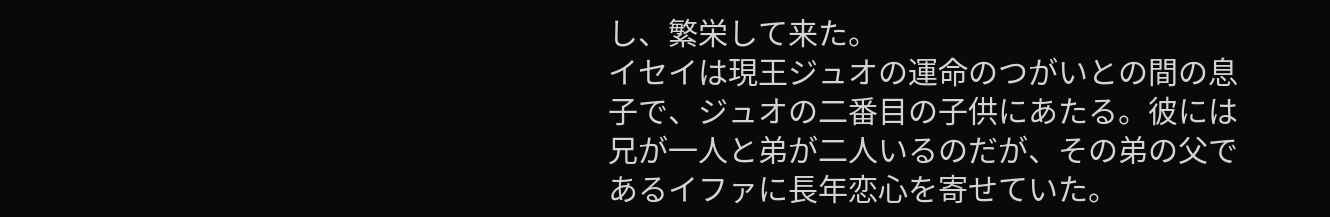し、繁栄して来た。
イセイは現王ジュオの運命のつがいとの間の息子で、ジュオの二番目の子供にあたる。彼には兄が一人と弟が二人いるのだが、その弟の父であるイファに長年恋心を寄せていた。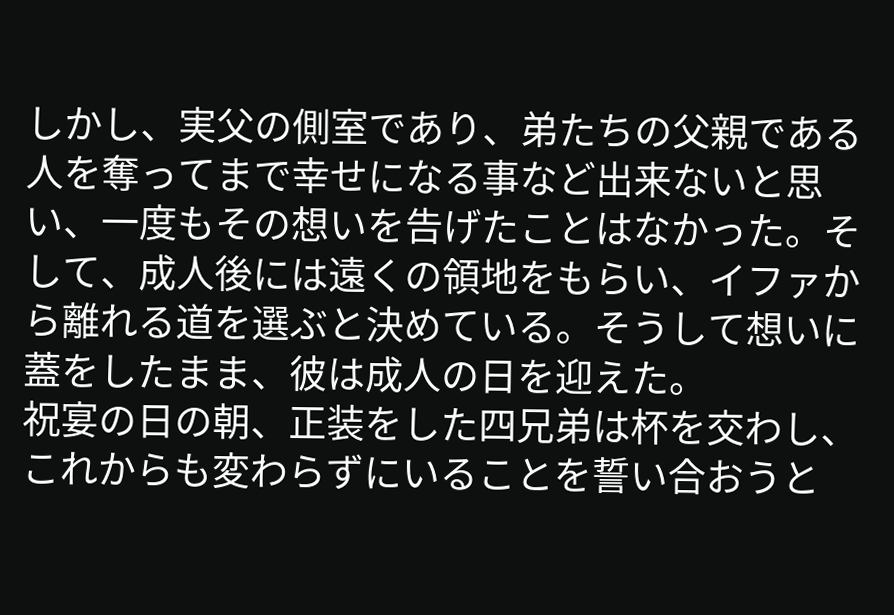しかし、実父の側室であり、弟たちの父親である人を奪ってまで幸せになる事など出来ないと思い、一度もその想いを告げたことはなかった。そして、成人後には遠くの領地をもらい、イファから離れる道を選ぶと決めている。そうして想いに蓋をしたまま、彼は成人の日を迎えた。
祝宴の日の朝、正装をした四兄弟は杯を交わし、これからも変わらずにいることを誓い合おうと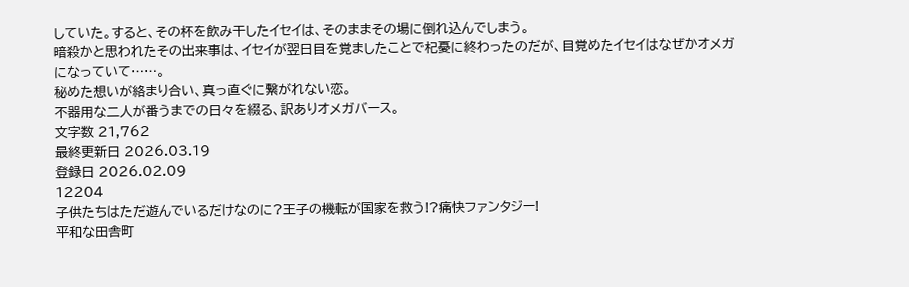していた。すると、その杯を飲み干したイセイは、そのままその場に倒れ込んでしまう。
暗殺かと思われたその出来事は、イセイが翌日目を覚ましたことで杞憂に終わったのだが、目覚めたイセイはなぜかオメガになっていて……。
秘めた想いが絡まり合い、真っ直ぐに繋がれない恋。
不器用な二人が番うまでの日々を綴る、訳ありオメガバース。
文字数 21,762
最終更新日 2026.03.19
登録日 2026.02.09
12204
子供たちはただ遊んでいるだけなのに?王子の機転が国家を救う!?痛快ファンタジー!
平和な田舎町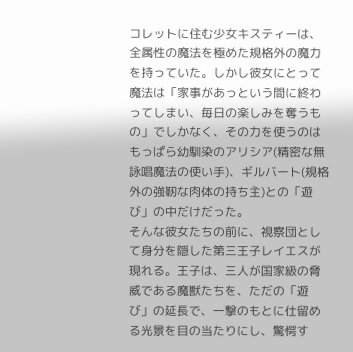コレットに住む少女キスティーは、全属性の魔法を極めた規格外の魔力を持っていた。しかし彼女にとって魔法は「家事があっという間に終わってしまい、毎日の楽しみを奪うもの」でしかなく、その力を使うのはもっぱら幼馴染のアリシア(精密な無詠唱魔法の使い手)、ギルバート(規格外の強靭な肉体の持ち主)との「遊び」の中だけだった。
そんな彼女たちの前に、視察団として身分を隠した第三王子レイエスが現れる。王子は、三人が国家級の脅威である魔獣たちを、ただの「遊び」の延長で、一撃のもとに仕留める光景を目の当たりにし、驚愕す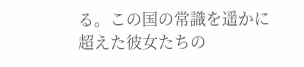る。この国の常識を遥かに超えた彼女たちの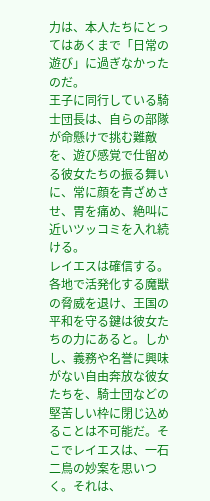力は、本人たちにとってはあくまで「日常の遊び」に過ぎなかったのだ。
王子に同行している騎士団長は、自らの部隊が命懸けで挑む難敵を、遊び感覚で仕留める彼女たちの振る舞いに、常に顔を青ざめさせ、胃を痛め、絶叫に近いツッコミを入れ続ける。
レイエスは確信する。各地で活発化する魔獣の脅威を退け、王国の平和を守る鍵は彼女たちの力にあると。しかし、義務や名誉に興味がない自由奔放な彼女たちを、騎士団などの堅苦しい枠に閉じ込めることは不可能だ。そこでレイエスは、一石二鳥の妙案を思いつく。それは、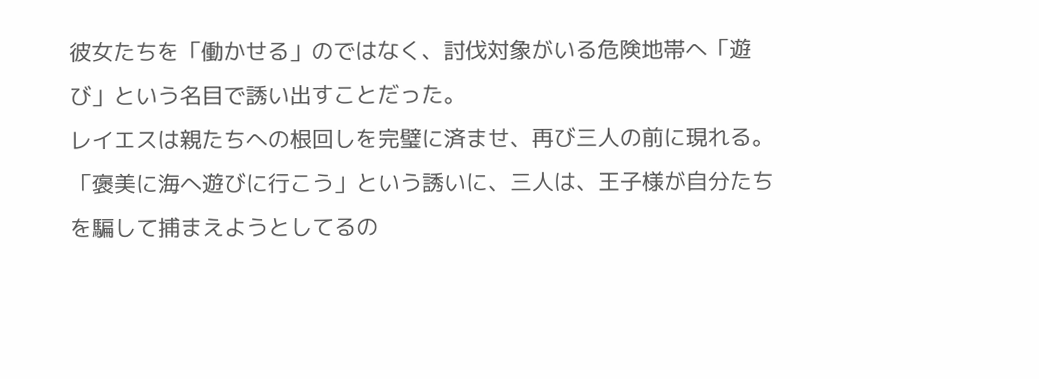彼女たちを「働かせる」のではなく、討伐対象がいる危険地帯へ「遊び」という名目で誘い出すことだった。
レイエスは親たちへの根回しを完璧に済ませ、再び三人の前に現れる。「褒美に海へ遊びに行こう」という誘いに、三人は、王子様が自分たちを騙して捕まえようとしてるの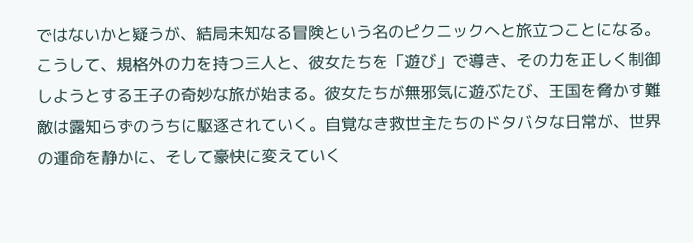ではないかと疑うが、結局未知なる冒険という名のピクニックへと旅立つことになる。
こうして、規格外の力を持つ三人と、彼女たちを「遊び」で導き、その力を正しく制御しようとする王子の奇妙な旅が始まる。彼女たちが無邪気に遊ぶたび、王国を脅かす難敵は露知らずのうちに駆逐されていく。自覚なき救世主たちのドタバタな日常が、世界の運命を静かに、そして豪快に変えていく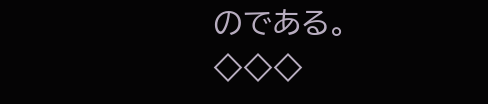のである。
◇◇◇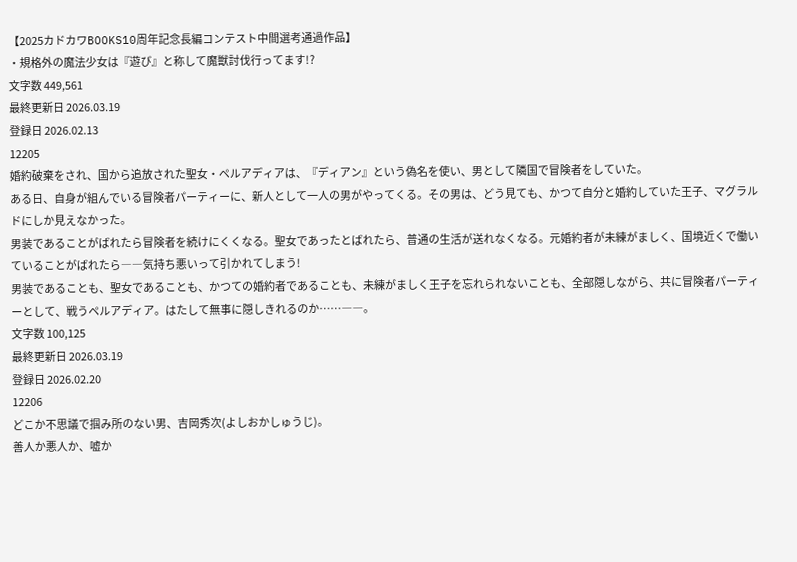【2025カドカワBOOKS10周年記念長編コンテスト中間選考通過作品】
・規格外の魔法少女は『遊び』と称して魔獣討伐行ってます!?
文字数 449,561
最終更新日 2026.03.19
登録日 2026.02.13
12205
婚約破棄をされ、国から追放された聖女・ペルアディアは、『ディアン』という偽名を使い、男として隣国で冒険者をしていた。
ある日、自身が組んでいる冒険者パーティーに、新人として一人の男がやってくる。その男は、どう見ても、かつて自分と婚約していた王子、マグラルドにしか見えなかった。
男装であることがばれたら冒険者を続けにくくなる。聖女であったとばれたら、普通の生活が送れなくなる。元婚約者が未練がましく、国境近くで働いていることがばれたら――気持ち悪いって引かれてしまう!
男装であることも、聖女であることも、かつての婚約者であることも、未練がましく王子を忘れられないことも、全部隠しながら、共に冒険者パーティーとして、戦うペルアディア。はたして無事に隠しきれるのか……――。
文字数 100,125
最終更新日 2026.03.19
登録日 2026.02.20
12206
どこか不思議で掴み所のない男、吉岡秀次(よしおかしゅうじ)。
善人か悪人か、嘘か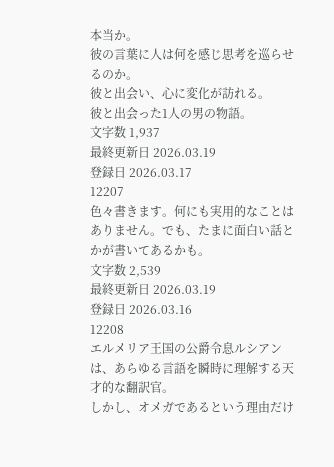本当か。
彼の言葉に人は何を感じ思考を巡らせるのか。
彼と出会い、心に変化が訪れる。
彼と出会った1人の男の物語。
文字数 1,937
最終更新日 2026.03.19
登録日 2026.03.17
12207
色々書きます。何にも実用的なことはありません。でも、たまに面白い話とかが書いてあるかも。
文字数 2,539
最終更新日 2026.03.19
登録日 2026.03.16
12208
エルメリア王国の公爵令息ルシアンは、あらゆる言語を瞬時に理解する天才的な翻訳官。
しかし、オメガであるという理由だけ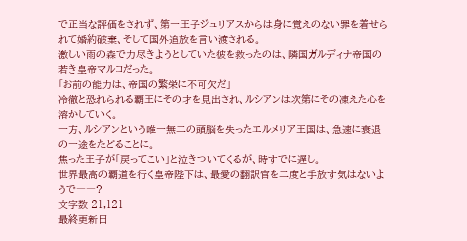で正当な評価をされず、第一王子ジュリアスからは身に覚えのない罪を着せられて婚約破棄、そして国外追放を言い渡される。
激しい雨の森で力尽きようとしていた彼を救ったのは、隣国ガルディナ帝国の若き皇帝マルコだった。
「お前の能力は、帝国の繁栄に不可欠だ」
冷徹と恐れられる覇王にその才を見出され、ルシアンは次第にその凍えた心を溶かしていく。
一方、ルシアンという唯一無二の頭脳を失ったエルメリア王国は、急速に衰退の一途をたどることに。
焦った王子が「戻ってこい」と泣きついてくるが、時すでに遅し。
世界最高の覇道を行く皇帝陛下は、最愛の翻訳官を二度と手放す気はないようで――?
文字数 21,121
最終更新日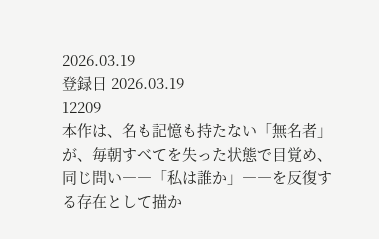2026.03.19
登録日 2026.03.19
12209
本作は、名も記憶も持たない「無名者」が、毎朝すべてを失った状態で目覚め、同じ問い――「私は誰か」――を反復する存在として描か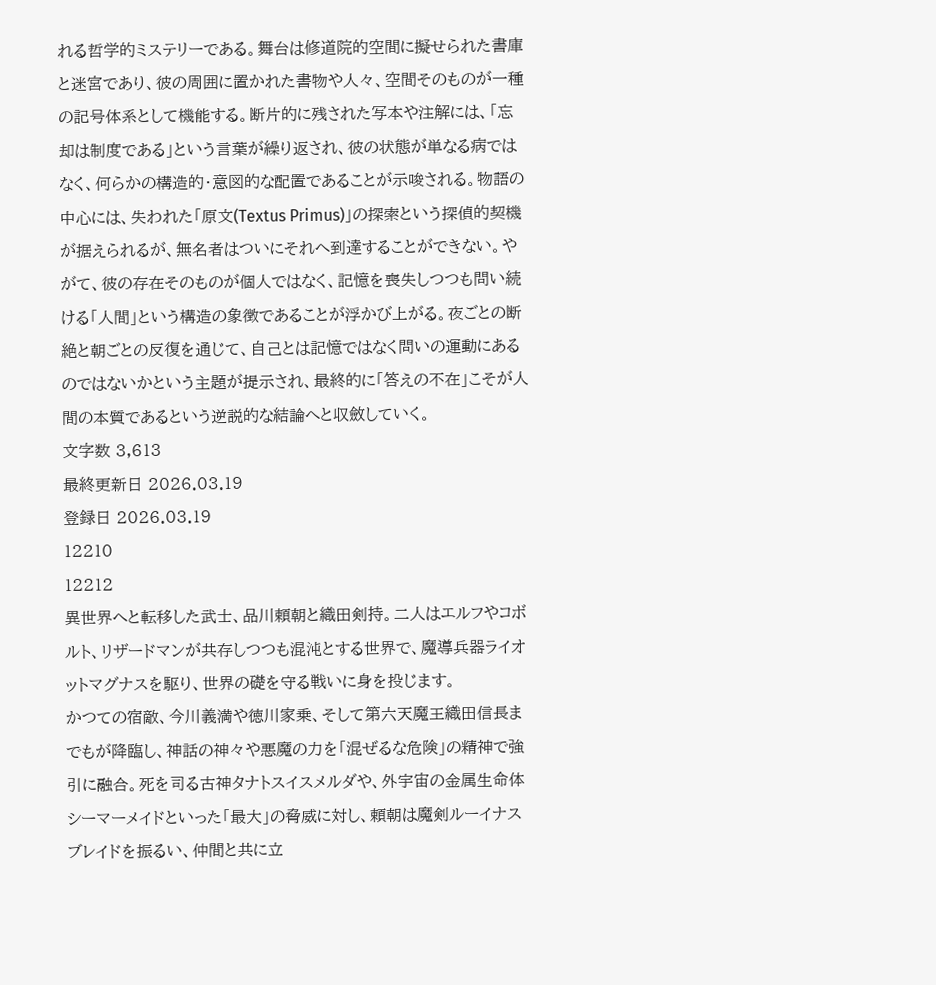れる哲学的ミステリーである。舞台は修道院的空間に擬せられた書庫と迷宮であり、彼の周囲に置かれた書物や人々、空間そのものが一種の記号体系として機能する。断片的に残された写本や注解には、「忘却は制度である」という言葉が繰り返され、彼の状態が単なる病ではなく、何らかの構造的・意図的な配置であることが示唆される。物語の中心には、失われた「原文(Textus Primus)」の探索という探偵的契機が据えられるが、無名者はついにそれへ到達することができない。やがて、彼の存在そのものが個人ではなく、記憶を喪失しつつも問い続ける「人間」という構造の象徴であることが浮かび上がる。夜ごとの断絶と朝ごとの反復を通じて、自己とは記憶ではなく問いの運動にあるのではないかという主題が提示され、最終的に「答えの不在」こそが人間の本質であるという逆説的な結論へと収斂していく。
文字数 3,613
最終更新日 2026.03.19
登録日 2026.03.19
12210
12212
異世界へと転移した武士、品川頼朝と織田剣持。二人はエルフやコボルト、リザードマンが共存しつつも混沌とする世界で、魔導兵器ライオットマグナスを駆り、世界の礎を守る戦いに身を投じます。
かつての宿敵、今川義満や徳川家乗、そして第六天魔王織田信長までもが降臨し、神話の神々や悪魔の力を「混ぜるな危険」の精神で強引に融合。死を司る古神タナトスイスメルダや、外宇宙の金属生命体シーマーメイドといった「最大」の脅威に対し、頼朝は魔剣ルーイナスブレイドを振るい、仲間と共に立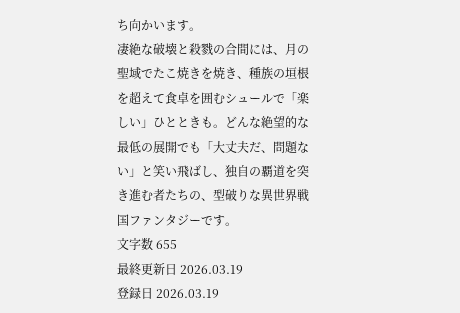ち向かいます。
凄絶な破壊と殺戮の合間には、月の聖域でたこ焼きを焼き、種族の垣根を超えて食卓を囲むシュールで「楽しい」ひとときも。どんな絶望的な最低の展開でも「大丈夫だ、問題ない」と笑い飛ばし、独自の覇道を突き進む者たちの、型破りな異世界戦国ファンタジーです。
文字数 655
最終更新日 2026.03.19
登録日 2026.03.19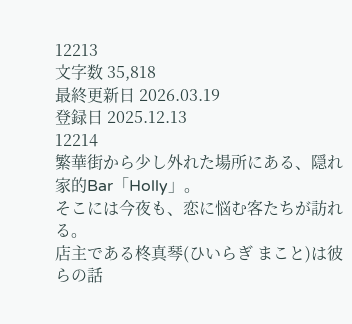12213
文字数 35,818
最終更新日 2026.03.19
登録日 2025.12.13
12214
繁華街から少し外れた場所にある、隠れ家的Bar「Holly」。
そこには今夜も、恋に悩む客たちが訪れる。
店主である柊真琴(ひいらぎ まこと)は彼らの話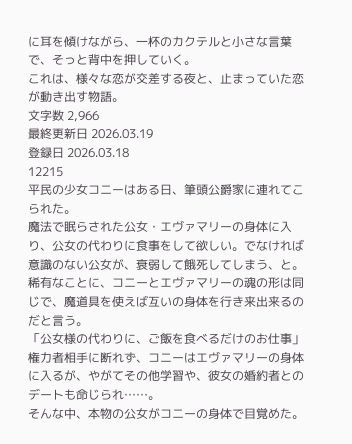に耳を傾けながら、一杯のカクテルと小さな言葉で、そっと背中を押していく。
これは、様々な恋が交差する夜と、止まっていた恋が動き出す物語。
文字数 2,966
最終更新日 2026.03.19
登録日 2026.03.18
12215
平民の少女コニーはある日、筆頭公爵家に連れてこられた。
魔法で眠らされた公女・エヴァマリーの身体に入り、公女の代わりに食事をして欲しい。でなければ意識のない公女が、衰弱して餓死してしまう、と。
稀有なことに、コニーとエヴァマリーの魂の形は同じで、魔道具を使えば互いの身体を行き来出来るのだと言う。
「公女様の代わりに、ご飯を食べるだけのお仕事」
権力者相手に断れず、コニーはエヴァマリーの身体に入るが、やがてその他学習や、彼女の婚約者とのデートも命じられ……。
そんな中、本物の公女がコニーの身体で目覚めた。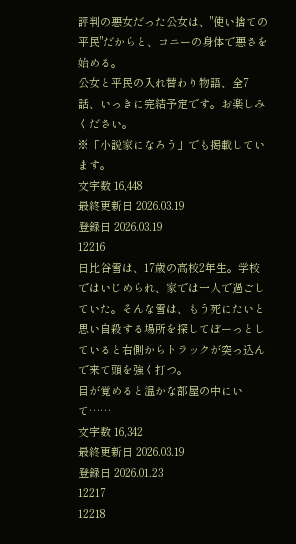評判の悪女だった公女は、"使い捨ての平民"だからと、コニーの身体で悪さを始める。
公女と平民の入れ替わり物語、全7話、いっきに完結予定です。お楽しみください。
※「小説家になろう」でも掲載しています。
文字数 16,448
最終更新日 2026.03.19
登録日 2026.03.19
12216
日比谷雪は、17歳の高校2年生。学校ではいじめられ、家では一人で過ごしていた。そんな雪は、もう死にたいと思い自殺する場所を探してぼーっとしていると右側からトラックが突っ込んで来て頭を強く打つ。
目が覚めると温かな部屋の中にいて……
文字数 16,342
最終更新日 2026.03.19
登録日 2026.01.23
12217
12218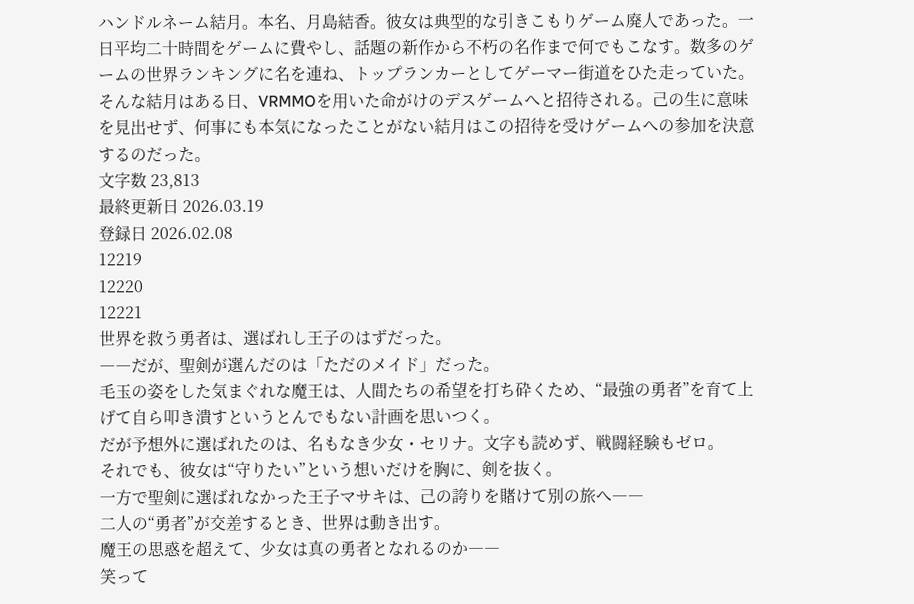ハンドルネーム結月。本名、月島結香。彼女は典型的な引きこもりゲーム廃人であった。一日平均二十時間をゲームに費やし、話題の新作から不朽の名作まで何でもこなす。数多のゲームの世界ランキングに名を連ね、トップランカーとしてゲーマー街道をひた走っていた。そんな結月はある日、VRMMOを用いた命がけのデスゲームへと招待される。己の生に意味を見出せず、何事にも本気になったことがない結月はこの招待を受けゲームへの参加を決意するのだった。
文字数 23,813
最終更新日 2026.03.19
登録日 2026.02.08
12219
12220
12221
世界を救う勇者は、選ばれし王子のはずだった。
――だが、聖剣が選んだのは「ただのメイド」だった。
毛玉の姿をした気まぐれな魔王は、人間たちの希望を打ち砕くため、“最強の勇者”を育て上げて自ら叩き潰すというとんでもない計画を思いつく。
だが予想外に選ばれたのは、名もなき少女・セリナ。文字も読めず、戦闘経験もゼロ。
それでも、彼女は“守りたい”という想いだけを胸に、剣を抜く。
一方で聖剣に選ばれなかった王子マサキは、己の誇りを賭けて別の旅へ――
二人の“勇者”が交差するとき、世界は動き出す。
魔王の思惑を超えて、少女は真の勇者となれるのか――
笑って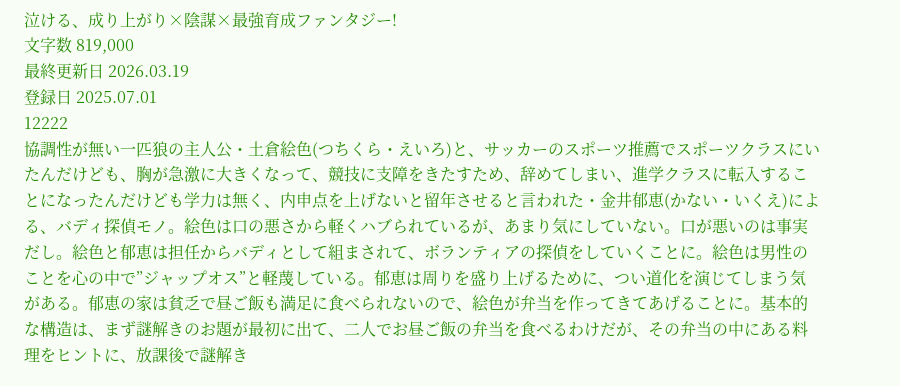泣ける、成り上がり×陰謀×最強育成ファンタジー!
文字数 819,000
最終更新日 2026.03.19
登録日 2025.07.01
12222
協調性が無い一匹狼の主人公・土倉絵色(つちくら・えいろ)と、サッカーのスポーツ推薦でスポーツクラスにいたんだけども、胸が急激に大きくなって、競技に支障をきたすため、辞めてしまい、進学クラスに転入することになったんだけども学力は無く、内申点を上げないと留年させると言われた・金井郁恵(かない・いくえ)による、バディ探偵モノ。絵色は口の悪さから軽くハブられているが、あまり気にしていない。口が悪いのは事実だし。絵色と郁恵は担任からバディとして組まされて、ボランティアの探偵をしていくことに。絵色は男性のことを心の中で”ジャップオス”と軽蔑している。郁恵は周りを盛り上げるために、つい道化を演じてしまう気がある。郁恵の家は貧乏で昼ご飯も満足に食べられないので、絵色が弁当を作ってきてあげることに。基本的な構造は、まず謎解きのお題が最初に出て、二人でお昼ご飯の弁当を食べるわけだが、その弁当の中にある料理をヒントに、放課後で謎解き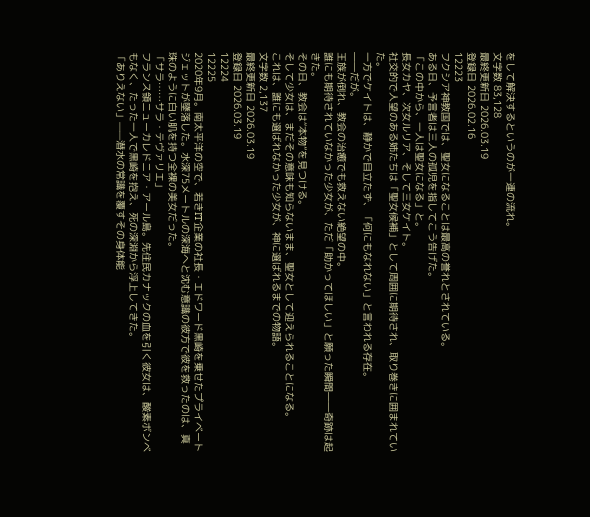をして解決するというのが一連の流れ。
文字数 83,128
最終更新日 2026.03.19
登録日 2026.02.16
12223
フクシア神教国では、聖女になることは最高の誉れとされている。
ある日、予言者は三人の孤児を指してこう告げた。
「この中から、一人は聖女になる」と。
長女カヤ、次女ルリア、そして三女ケイト。
社交的で人望のある姉たちは「聖女候補」として周囲に期待され、取り巻きに囲まれていた。
一方でケイトは、静かで目立たず、「何にもなれない」と言われる存在。
――だが。
王族が倒れ、教会の治癒でも救えない絶望の中。
誰にも期待されていなかった少女が、ただ「助かってほしい」と願った瞬間――奇跡は起きた。
その日、教会は“本物”を見つける。
そして少女は、まだその意味も知らないまま、聖女として迎えられることになる。
これは、誰にも選ばれなかった少女が、神に選ばれるまでの物語。
文字数 2,137
最終更新日 2026.03.19
登録日 2026.03.19
12224
12225
2020年9月。南太平洋の空で、若きIT企業の社長・エドワード黒崎を乗せたプライベートジェットが墜落した。水深75メートルの深海へと沈む意識の彼方で彼を救ったのは、真珠のように白い肌を持つ全裸の美女だった。
「サラ……サラ・テヴァリエ」
フランス領ニューカレドニア・アール島。先住民カナックの血を引く彼女は、酸素ボンベもなく、たった一人で黒崎を抱え、死の深淵から浮上してきた。
「ありえない」——潜水の常識を覆すその身体能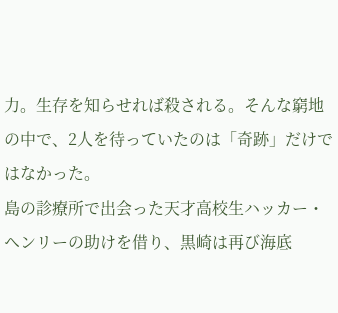力。生存を知らせれば殺される。そんな窮地の中で、2人を待っていたのは「奇跡」だけではなかった。
島の診療所で出会った天才高校生ハッカー・ヘンリーの助けを借り、黒崎は再び海底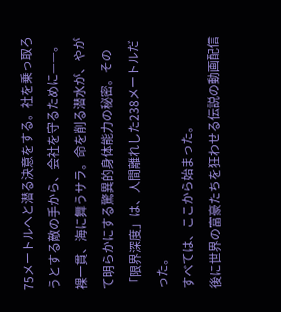75メートルへと潜る決意をする。社を乗っ取ろうとする敵の手から、会社を守るために——。
裸一貫、海に舞うサラ。命を削る潜水が、やがて明らかにする驚異的身体能力の秘密。その「限界深度」は、人間離れした238メートルだった。
すべては、ここから始まった。
後に世界の富豪たちを狂わせる伝説の動画配信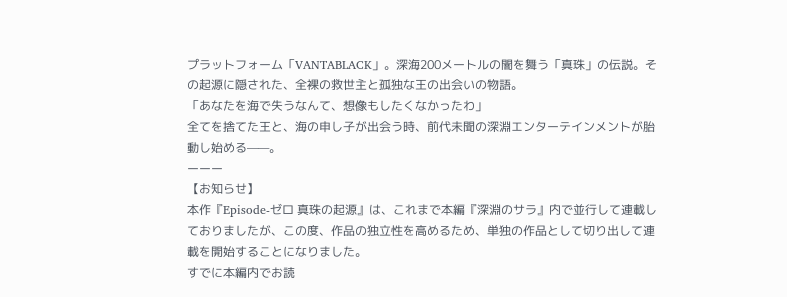プラットフォーム「VANTABLACK」。深海200メートルの闇を舞う「真珠」の伝説。その起源に隠された、全裸の救世主と孤独な王の出会いの物語。
「あなたを海で失うなんて、想像もしたくなかったわ」
全てを捨てた王と、海の申し子が出会う時、前代未聞の深淵エンターテインメントが胎動し始める——。
ーーー
【お知らせ】
本作『Episode-ゼロ 真珠の起源』は、これまで本編『深淵のサラ』内で並行して連載しておりましたが、この度、作品の独立性を高めるため、単独の作品として切り出して連載を開始することになりました。
すでに本編内でお読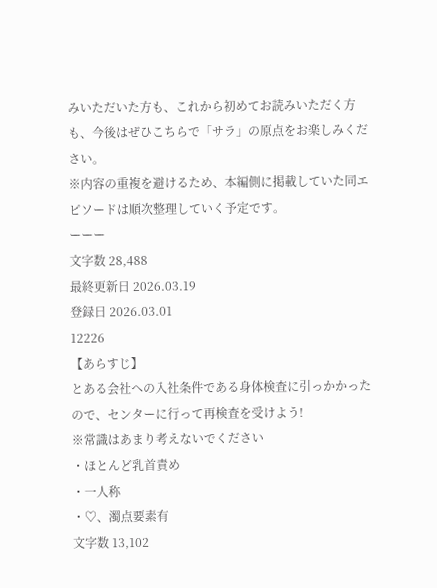みいただいた方も、これから初めてお読みいただく方も、今後はぜひこちらで「サラ」の原点をお楽しみください。
※内容の重複を避けるため、本編側に掲載していた同エピソードは順次整理していく予定です。
ーーー
文字数 28,488
最終更新日 2026.03.19
登録日 2026.03.01
12226
【あらすじ】
とある会社への入社条件である身体検査に引っかかったので、センターに行って再検査を受けよう!
※常識はあまり考えないでください
・ほとんど乳首責め
・一人称
・♡、濁点要素有
文字数 13,102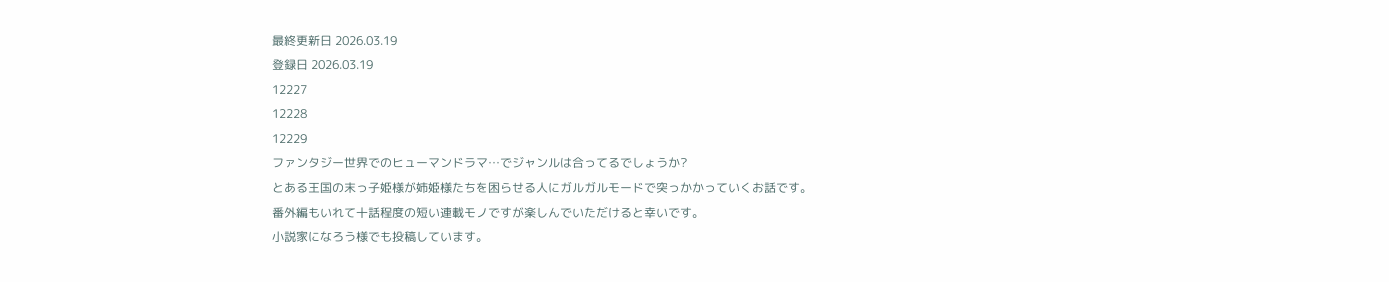最終更新日 2026.03.19
登録日 2026.03.19
12227
12228
12229
ファンタジー世界でのヒューマンドラマ…でジャンルは合ってるでしょうか?
とある王国の末っ子姫様が姉姫様たちを困らせる人にガルガルモードで突っかかっていくお話です。
番外編もいれて十話程度の短い連載モノですが楽しんでいただけると幸いです。
小説家になろう様でも投稿しています。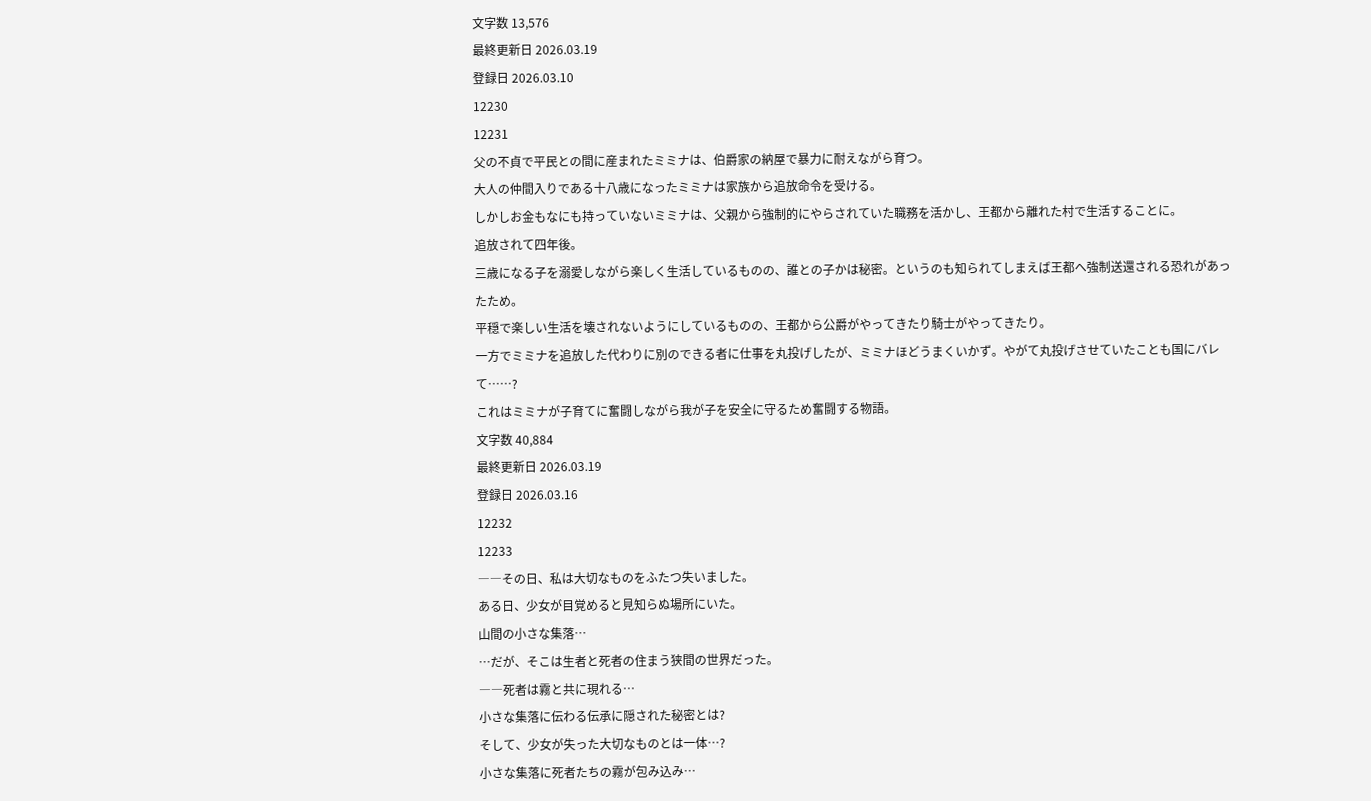文字数 13,576
最終更新日 2026.03.19
登録日 2026.03.10
12230
12231
父の不貞で平民との間に産まれたミミナは、伯爵家の納屋で暴力に耐えながら育つ。
大人の仲間入りである十八歳になったミミナは家族から追放命令を受ける。
しかしお金もなにも持っていないミミナは、父親から強制的にやらされていた職務を活かし、王都から離れた村で生活することに。
追放されて四年後。
三歳になる子を溺愛しながら楽しく生活しているものの、誰との子かは秘密。というのも知られてしまえば王都へ強制送還される恐れがあったため。
平穏で楽しい生活を壊されないようにしているものの、王都から公爵がやってきたり騎士がやってきたり。
一方でミミナを追放した代わりに別のできる者に仕事を丸投げしたが、ミミナほどうまくいかず。やがて丸投げさせていたことも国にバレて……?
これはミミナが子育てに奮闘しながら我が子を安全に守るため奮闘する物語。
文字数 40,884
最終更新日 2026.03.19
登録日 2026.03.16
12232
12233
――その日、私は大切なものをふたつ失いました。
ある日、少女が目覚めると見知らぬ場所にいた。
山間の小さな集落…
…だが、そこは生者と死者の住まう狭間の世界だった。
――死者は霧と共に現れる…
小さな集落に伝わる伝承に隠された秘密とは?
そして、少女が失った大切なものとは一体…?
小さな集落に死者たちの霧が包み込み…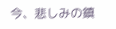今、悲しみの鎮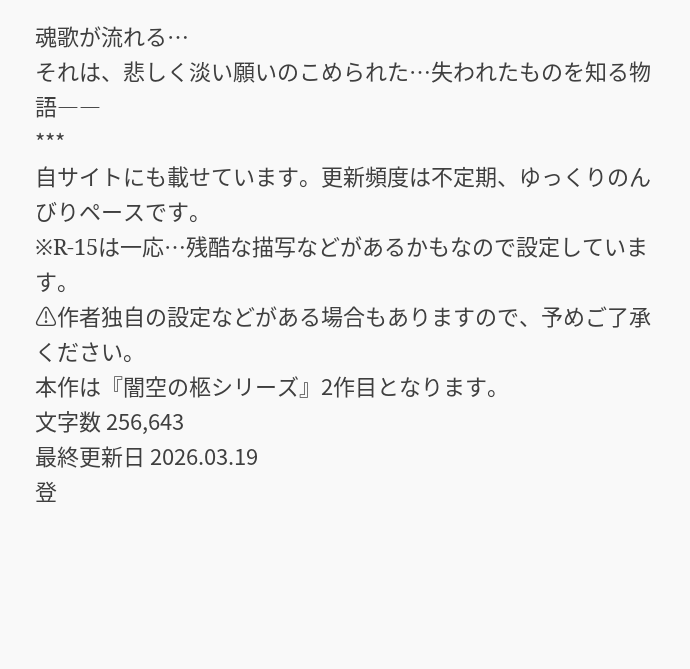魂歌が流れる…
それは、悲しく淡い願いのこめられた…失われたものを知る物語――
***
自サイトにも載せています。更新頻度は不定期、ゆっくりのんびりペースです。
※R-15は一応…残酷な描写などがあるかもなので設定しています。
⚠作者独自の設定などがある場合もありますので、予めご了承ください。
本作は『闇空の柩シリーズ』2作目となります。
文字数 256,643
最終更新日 2026.03.19
登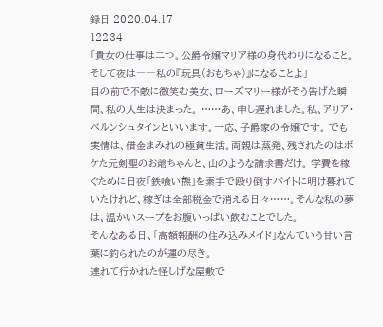録日 2020.04.17
12234
「貴女の仕事は二つ。公爵令嬢マリア様の身代わりになること。そして夜は――私の『玩具(おもちゃ)』になることよ」
目の前で不敵に微笑む美女、ローズマリー様がそう告げた瞬間、私の人生は決まった。 ……あ、申し遅れました。私、アリア・ベルンシュタインといいます。一応、子爵家の令嬢です。 でも実情は、借金まみれの極貧生活。両親は蒸発、残されたのはボケた元剣聖のお爺ちゃんと、山のような請求書だけ。 学費を稼ぐために日夜「鉄喰い熊」を素手で殴り倒すバイトに明け暮れていたけれど、稼ぎは全部税金で消える日々……。そんな私の夢は、温かいスープをお腹いっぱい飲むことでした。
そんなある日、「高額報酬の住み込みメイド」なんていう甘い言葉に釣られたのが運の尽き。
連れて行かれた怪しげな屋敷で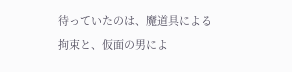待っていたのは、魔道具による拘束と、仮面の男によ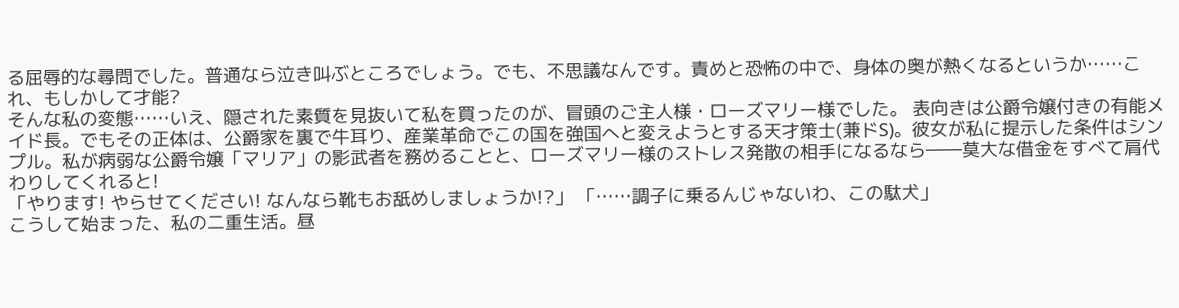る屈辱的な尋問でした。普通なら泣き叫ぶところでしょう。でも、不思議なんです。責めと恐怖の中で、身体の奥が熱くなるというか……これ、もしかして才能?
そんな私の変態……いえ、隠された素質を見抜いて私を買ったのが、冒頭のご主人様・ローズマリー様でした。 表向きは公爵令嬢付きの有能メイド長。でもその正体は、公爵家を裏で牛耳り、産業革命でこの国を強国へと変えようとする天才策士(兼ドS)。彼女が私に提示した条件はシンプル。私が病弱な公爵令嬢「マリア」の影武者を務めることと、ローズマリー様のストレス発散の相手になるなら――莫大な借金をすべて肩代わりしてくれると!
「やります! やらせてください! なんなら靴もお舐めしましょうか!?」 「……調子に乗るんじゃないわ、この駄犬」
こうして始まった、私の二重生活。昼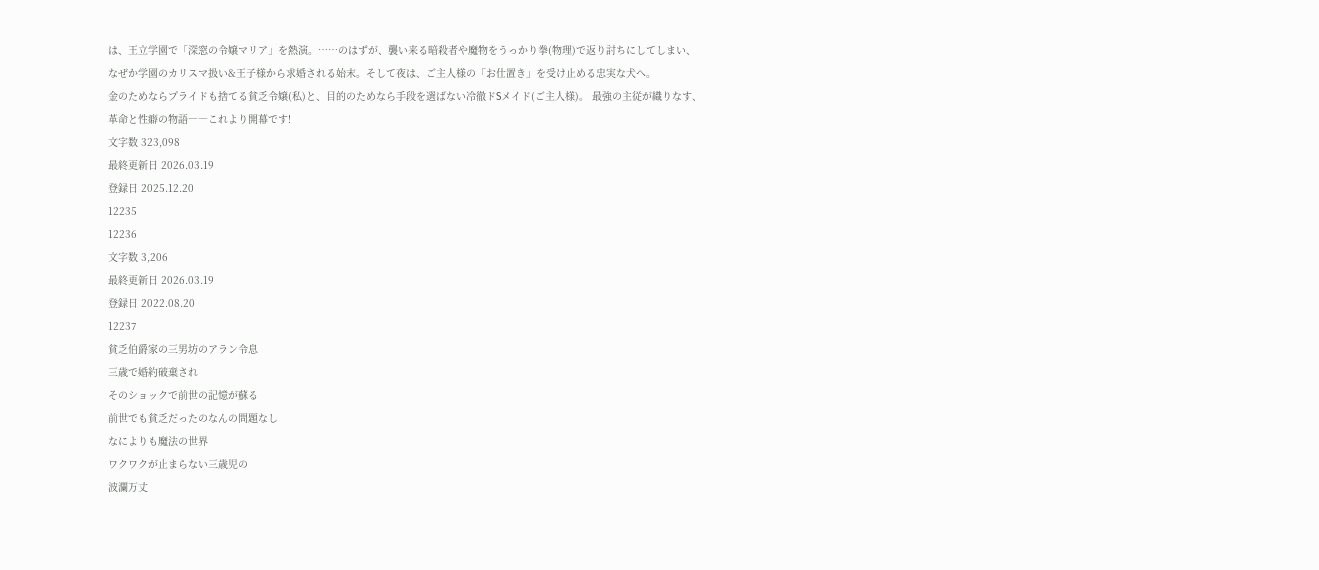は、王立学園で「深窓の令嬢マリア」を熱演。……のはずが、襲い来る暗殺者や魔物をうっかり拳(物理)で返り討ちにしてしまい、なぜか学園のカリスマ扱い&王子様から求婚される始末。そして夜は、ご主人様の「お仕置き」を受け止める忠実な犬へ。
金のためならプライドも捨てる貧乏令嬢(私)と、目的のためなら手段を選ばない冷徹ドSメイド(ご主人様)。 最強の主従が織りなす、革命と性癖の物語――これより開幕です!
文字数 323,098
最終更新日 2026.03.19
登録日 2025.12.20
12235
12236
文字数 3,206
最終更新日 2026.03.19
登録日 2022.08.20
12237
貧乏伯爵家の三男坊のアラン令息
三歳で婚約破棄され
そのショックで前世の記憶が蘇る
前世でも貧乏だったのなんの問題なし
なによりも魔法の世界
ワクワクが止まらない三歳児の
波瀾万丈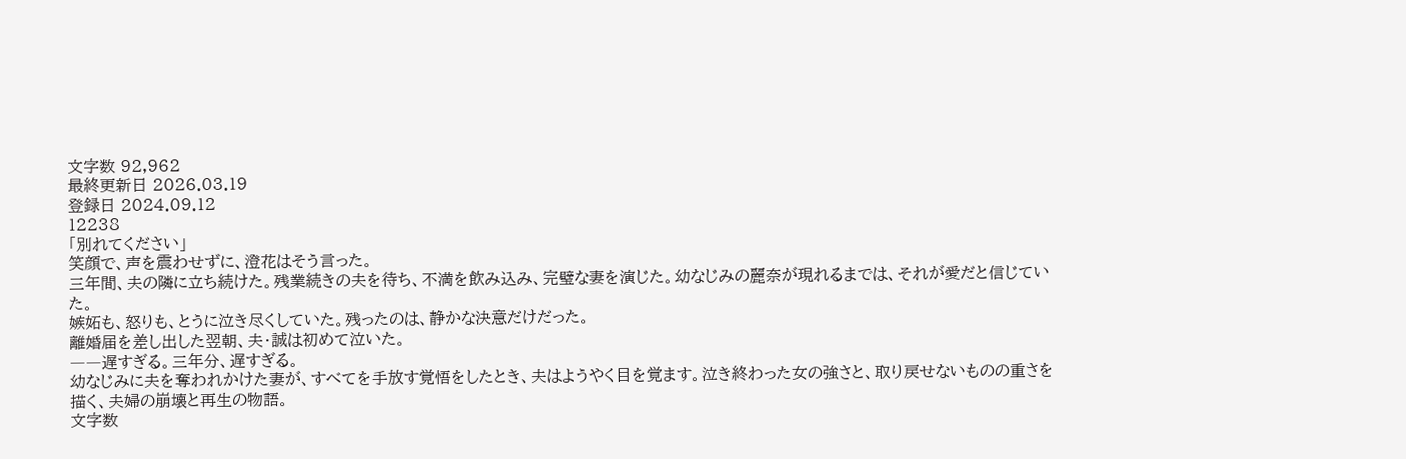文字数 92,962
最終更新日 2026.03.19
登録日 2024.09.12
12238
「別れてください」
笑顔で、声を震わせずに、澄花はそう言った。
三年間、夫の隣に立ち続けた。残業続きの夫を待ち、不満を飲み込み、完璧な妻を演じた。幼なじみの麗奈が現れるまでは、それが愛だと信じていた。
嫉妬も、怒りも、とうに泣き尽くしていた。残ったのは、静かな決意だけだった。
離婚届を差し出した翌朝、夫・誠は初めて泣いた。
――遅すぎる。三年分、遅すぎる。
幼なじみに夫を奪われかけた妻が、すべてを手放す覚悟をしたとき、夫はようやく目を覚ます。泣き終わった女の強さと、取り戻せないものの重さを描く、夫婦の崩壊と再生の物語。
文字数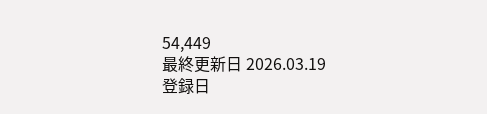54,449
最終更新日 2026.03.19
登録日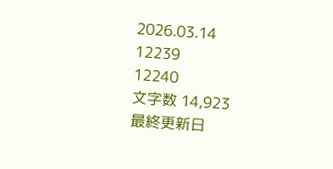2026.03.14
12239
12240
文字数 14,923
最終更新日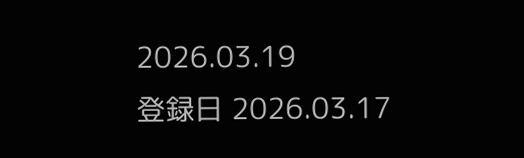2026.03.19
登録日 2026.03.17